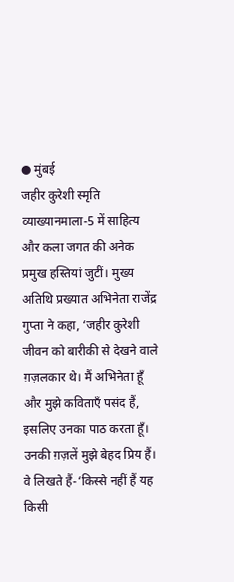● मुंबई
जहीर कुरेशी स्मृति व्याख्यानमाला-5 में साहित्य और कला जगत की अनेक प्रमुख हस्तियां जुटीं। मुख्य अतिथि प्रख्यात अभिनेता राजेंद्र गुप्ता ने कहा, ‘जहीर कुरेशी जीवन को बारीकी से देखने वाले ग़ज़लकार थे। मैं अभिनेता हूँ और मुझे कविताएँ पसंद हैं, इसलिए उनका पाठ करता हूँ। उनकी ग़ज़लें मुझे बेहद प्रिय हैं। वे लिखते हैं-‘किस्से नहीं हैं यह किसी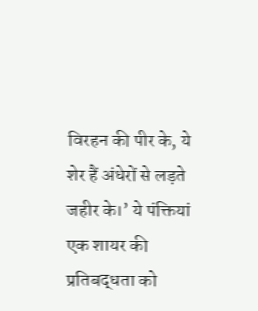विरहन की पीर के, ये शेर हैं अंधेरों से लड़ते जहीर के।’ ये पंक्तियां एक शायर की प्रतिबद्धता को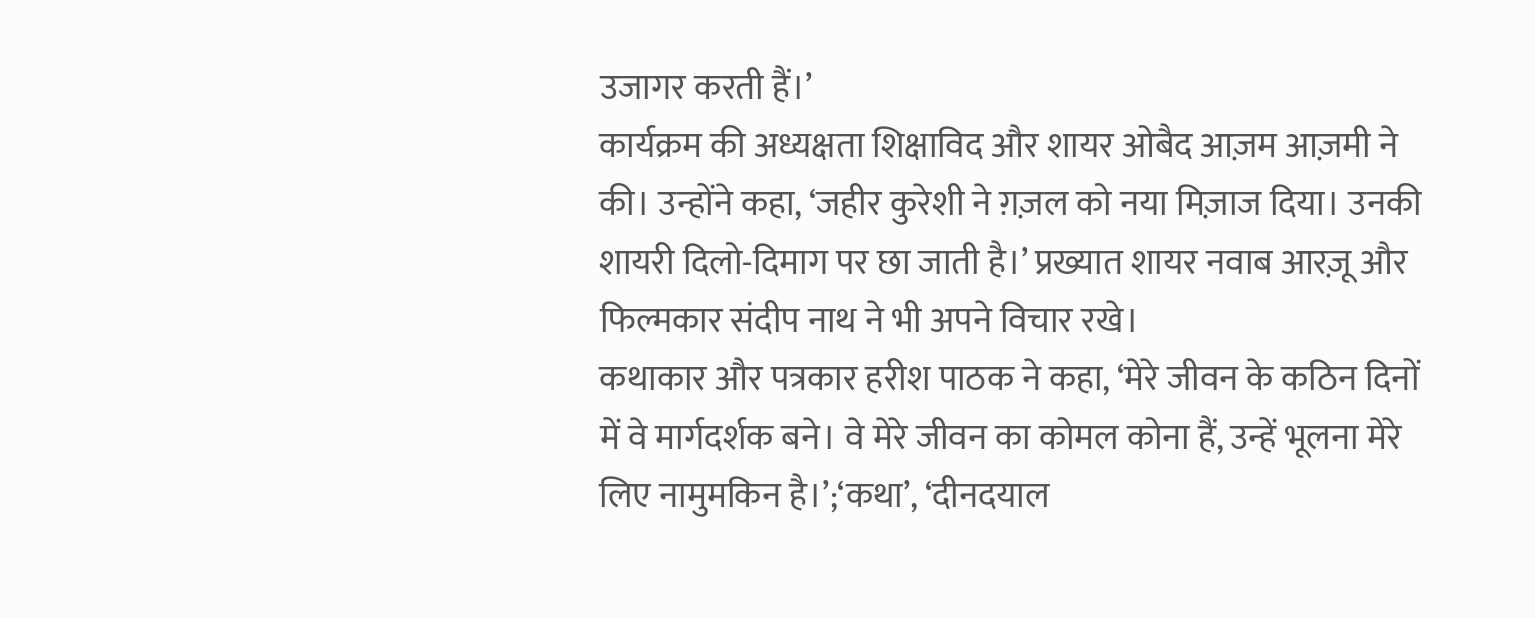उजागर करती हैं।’
कार्यक्रम की अध्यक्षता शिक्षाविद और शायर ओबैद आज़म आज़मी ने की। उन्होंने कहा, ‘जहीर कुरेशी ने ग़ज़ल को नया मिज़ाज दिया। उनकी शायरी दिलो-दिमाग पर छा जाती है।’ प्रख्यात शायर नवाब आरज़ू और फिल्मकार संदीप नाथ ने भी अपने विचार रखे।
कथाकार और पत्रकार हरीश पाठक ने कहा, ‘मेरे जीवन के कठिन दिनों में वे मार्गदर्शक बने। वे मेरे जीवन का कोमल कोना हैं, उन्हें भूलना मेरे लिए नामुमकिन है।’;‘कथा’, ‘दीनदयाल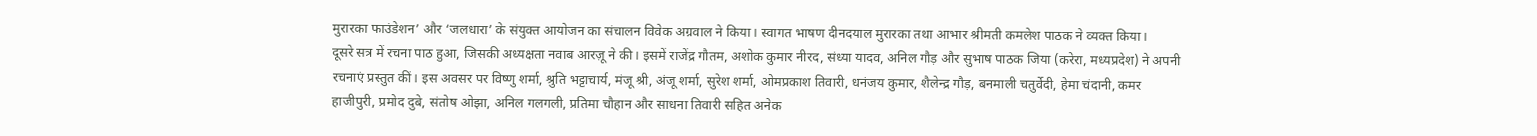मुरारका फाउंडेशन’ और ‘जलधारा’ के संयुक्त आयोजन का संचालन विवेक अग्रवाल ने किया। स्वागत भाषण दीनदयाल मुरारका तथा आभार श्रीमती कमलेश पाठक ने व्यक्त किया।
दूसरे सत्र में रचना पाठ हुआ, जिसकी अध्यक्षता नवाब आरज़ू ने की। इसमें राजेंद्र गौतम, अशोक कुमार नीरद, संध्या यादव, अनिल गौड़ और सुभाष पाठक जिया (करेरा, मध्यप्रदेश) ने अपनी रचनाएं प्रस्तुत कीं। इस अवसर पर विष्णु शर्मा, श्रुति भट्टाचार्य, मंजू श्री, अंजू शर्मा, सुरेश शर्मा, ओमप्रकाश तिवारी, धनंजय कुमार, शैलेन्द्र गौड़, बनमाली चतुर्वेदी, हेमा चंदानी, कमर हाजीपुरी, प्रमोद दुबे, संतोष ओझा, अनिल गलगली, प्रतिमा चौहान और साधना तिवारी सहित अनेक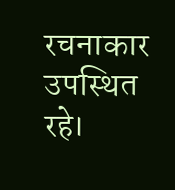रचनाकार उपस्थित रहे।